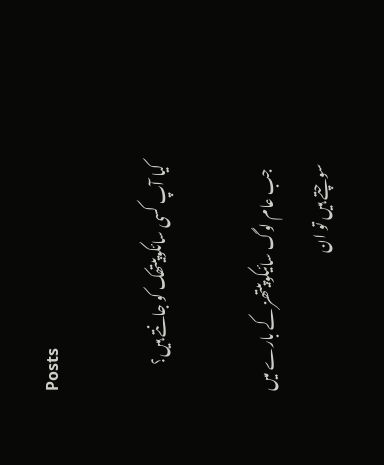Posts

کیا آپ کسی سائکوپیتھک کو جانتے ہیں؟

  جب عام لوگ سائیکوپیتھز کے بارے میں سوچتے ہیں تو ان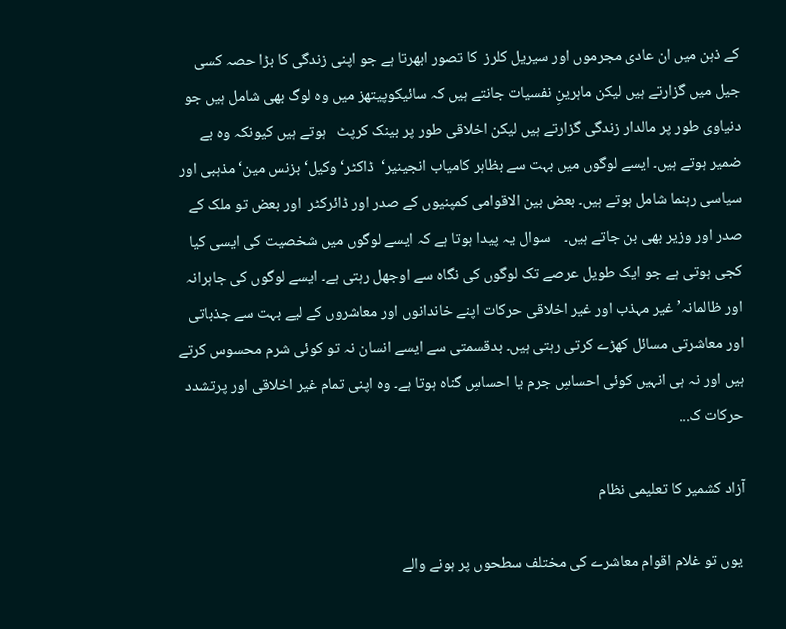کے ذہن میں ان عادی مجرموں اور سیریل کلرز  کا تصور ابھرتا ہے جو اپنی زندگی کا بڑا حصہ کسی جیل میں گزارتے ہیں لیکن ماہرینِ نفسیات جانتے ہیں کہ سائیکوپیتھز میں وہ لوگ بھی شامل ہیں جو دنیاوی طور پر مالدار زندگی گزارتے ہیں لیکن اخلاقی طور پر بینک کرپٹ   ہوتے ہیں کیونکہ وہ بے ضمیر ہوتے ہیں۔ ایسے لوگوں میں بہت سے بظاہر کامیاب انجینیر‘  ڈاکٹر‘ وکیل‘ بزنس مین‘ مذہبی اور سیاسی رہنما شامل ہوتے ہیں۔ بعض بین الاقوامی کمپنیوں کے صدر اور ڈائرکٹر  اور بعض تو ملک کے صدر اور وزیر بھی بن جاتے ہیں۔    سوال یہ پیدا ہوتا ہے کہ ایسے لوگوں میں شخصیت کی ایسی کیا کجی ہوتی ہے جو ایک طویل عرصے تک لوگوں کی نگاہ سے اوجھل رہتی ہے۔ ایسے لوگوں کی جاہرانہ اور ظالمانہ’ غیر مہذب اور غیر اخلاقی حرکات اپنے خاندانوں اور معاشروں کے لیے بہت سے جذباتی اور معاشرتی مسائل کھڑے کرتی رہتی ہیں۔ بدقسمتی سے ایسے انسان نہ تو کوئی شرم محسوس کرتے ہیں اور نہ ہی انہیں کوئی احساسِ جرم یا احساسِ گناہ ہوتا ہے۔ وہ اپنی تمام غیر اخلاقی اور پرتشدد حرکات ک...

آزاد کشمیر کا تعلیمی نظام

 یوں تو غلام اقوام معاشرے کی مختلف سطحوں پر ہونے والے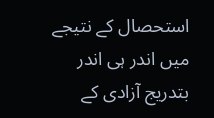استحصال کے نتیجے میں اندر ہی اندر بتدریج آزادی کے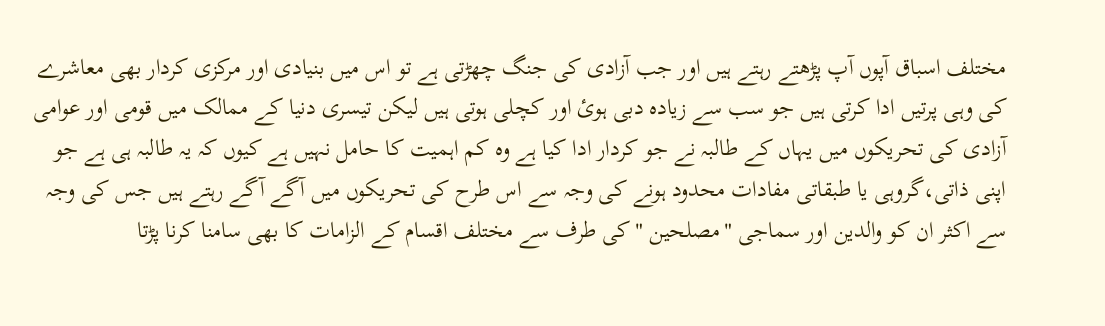مختلف اسباق آپوں آپ پڑھتے رہتے ہیں اور جب آزادی کی جنگ چھڑتی ہے تو اس میں بنیادی اور مرکزی کردار بھی معاشرے کی وہی پرتیں ادا کرتی ہیں جو سب سے زیادہ دبی ہوئ اور کچلی ہوتی ہیں لیکن تیسری دنیا کے ممالک میں قومی اور عوامی آزادی کی تحریکوں میں یہاں کے طالبہ نے جو کردار ادا کیا ہے وہ کم اہمیت کا حامل نہیں ہے کیوں کہ یہ طالبہ ہی ہے جو اپنی ذاتی،گروہی یا طبقاتی مفادات محدود ہونے کی وجہ سے اس طرح کی تحریکوں میں آگے آگے رہتے ہیں جس کی وجہ سے اکثر ان کو والدین اور سماجی "مصلحین "کی طرف سے مختلف اقسام کے الزامات کا بھی سامنا کرنا پڑتا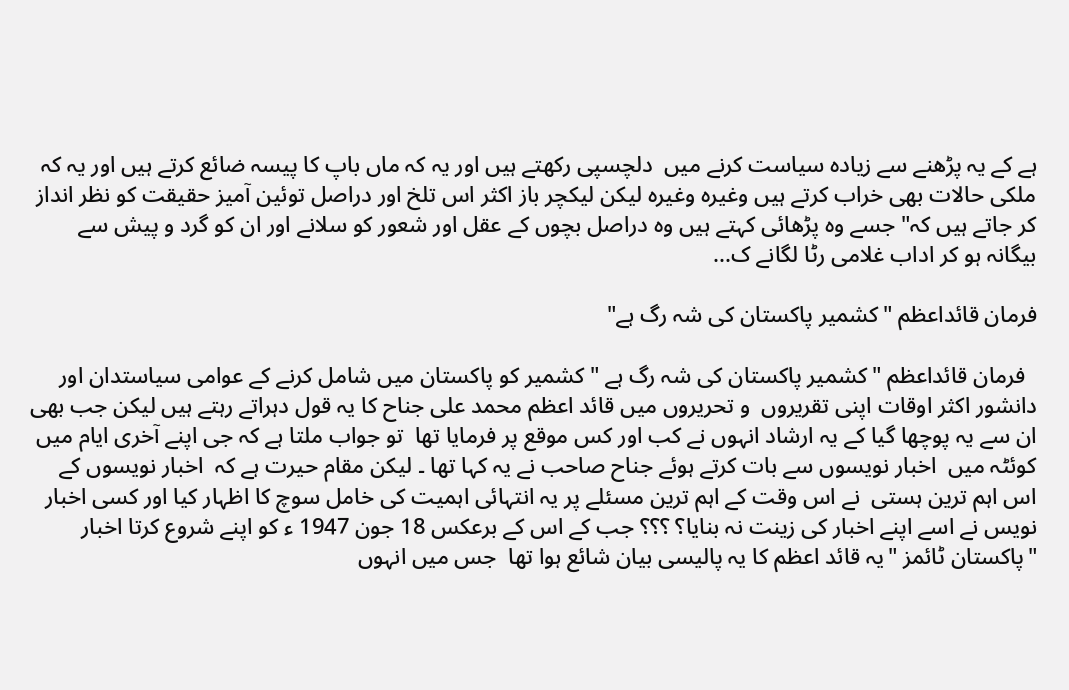ہے کے یہ پڑھنے سے زیادہ سیاست کرنے میں  دلچسپی رکھتے ہیں اور یہ کہ ماں باپ کا پیسہ ضائع کرتے ہیں اور یہ کہ ملکی حالات بھی خراب کرتے ہیں وغیرہ وغیرہ لیکن لیکچر باز اکثر اس تلخ اور دراصل توئین آمیز حقیقت کو نظر انداز کر جاتے ہیں کہ" جسے وہ پڑھائی کہتے ہیں وہ دراصل بچوں کے عقل اور شعور کو سلانے اور ان کو گرد و پیش سے بیگانہ ہو کر اداب غلامی رٹا لگانے ک...

فرمان قائداعظم "کشمیر پاکستان کی شہ رگ ہے"

  فرمان قائداعظم "کشمیر پاکستان کی شہ رگ ہے " کشمیر کو پاکستان میں شامل کرنے کے عوامی سیاستدان اور دانشور اکثر اوقات اپنی تقریروں  و تحریروں میں قائد اعظم محمد علی جناح کا یہ قول دہراتے رہتے ہیں لیکن جب بھی ان سے یہ پوچھا گیا کے یہ ارشاد انہوں نے کب اور کس موقع پر فرمایا تھا  تو جواب ملتا ہے کہ جی اپنے آخری ایام میں کوئٹہ میں  اخبار نویسوں سے بات کرتے ہوئے جناح صاحب نے یہ کہا تھا ۔ لیکن مقام حیرت ہے کہ  اخبار نویسوں کے اس اہم ترین ہستی  نے اس وقت کے اہم ترین مسئلے پر یہ انتہائی اہمیت کی خامل سوچ کا اظہار کیا اور کسی اخبار نویس نے اسے اپنے اخبار کی زینت نہ بنایا؟ ؟؟؟ جب کے اس کے برعکس 18 جون 1947 ء کو اپنے شروع کرتا اخبار "پاکستان ٹائمز "یہ قائد اعظم کا یہ پالیسی بیان شائع ہوا تھا  جس میں انہوں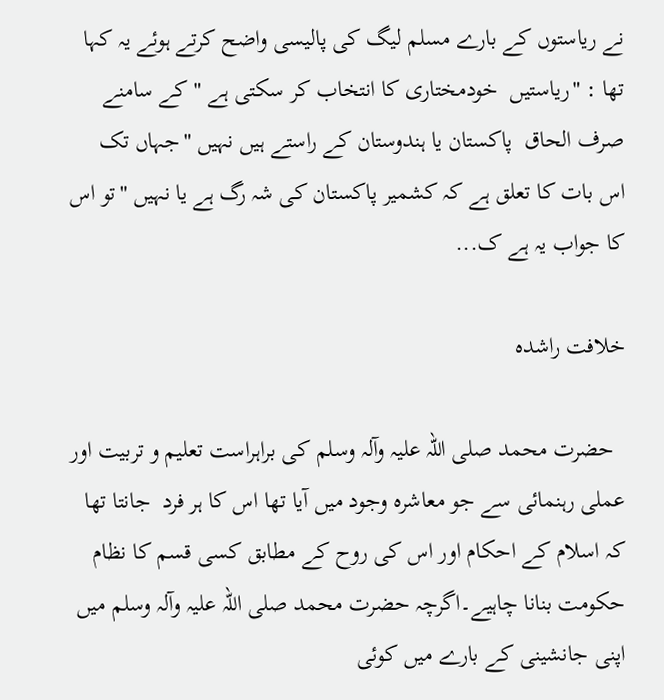نے ریاستوں کے بارے مسلم لیگ کی پالیسی واضح کرتے ہوئے یہ کہا تھا : "ریاستیں  خودمختاری کا انتخاب کر سکتی ہے " کے سامنے صرف الحاق  پاکستان یا ہندوستان کے راستے ہیں نہیں "جہاں تک اس بات کا تعلق ہے کہ کشمیر پاکستان کی شہ رگ ہے یا نہیں "تو اس کا جواب یہ ہے ک...

خلافت راشدہ

  حضرت محمد صلی اللہ علیہ وآلہ وسلم کی براہراست تعلیم و تربیت اور عملی رہنمائی سے جو معاشرہ وجود میں آیا تھا اس کا ہر فرد  جانتا تھا کہ اسلام کے احکام اور اس کی روح کے مطابق کسی قسم کا نظام حکومت بنانا چاہیے۔اگرچہ حضرت محمد صلی اللہ علیہ وآلہ وسلم میں اپنی جانشینی کے بارے میں کوئی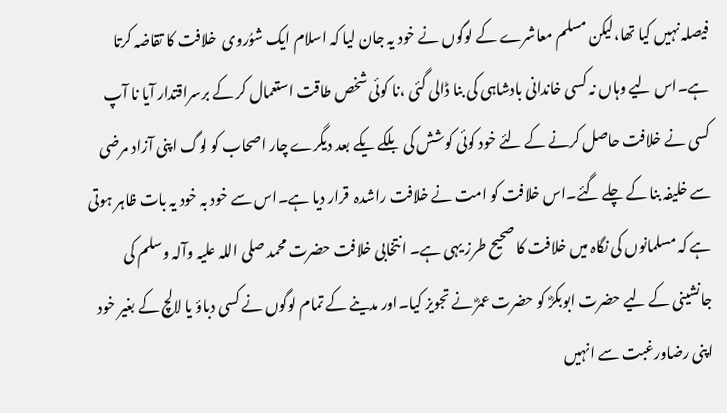فیصلہ نہیں کیا تھا،لیکن مسلم معاشرے کے لوگوں نے خود یہ جان لیا کہ اسلام ایک شوُروی  خلافت کا تقاضہ کرتا ہے۔اس لیے وہاں نہ کسی خاندانی بادشاہی کی بنا ڈالی گئی ،نا کوئی شخص طاقت استعمال کر کے برسراقتدار آیا نا آپ کسی نے خلافت حاصل کرنے کے لئے خود کوئی کوشش کی بلکے یکے بعد دیگرے چار اصحاب کو لوگ اپنی آزاد مرضی سے خلیفہ بنا کے چلے گئے۔اس خلافت کو امت نے خلافت راشدہ  قرار دیا ہے۔اس سے خود بہ خود یہ بات ظاہر ہوتی ہے کہ مسلمانوں کی نگاہ میں خلافت کا صحیح طرز یہی ہے۔ انتخابی خلافت حضرت محمد صلی اللہ علیہ وآلہ وسلم کی جانشینی کے لیے حضرت ابوبکرؓ کو حضرت عمرؓ نے تجویز کیا۔اور مدینے کے تمام لوگوں نے کسی دباؤ یا لالچ کے بغیر خود اپنی رضاورغبت سے انہیں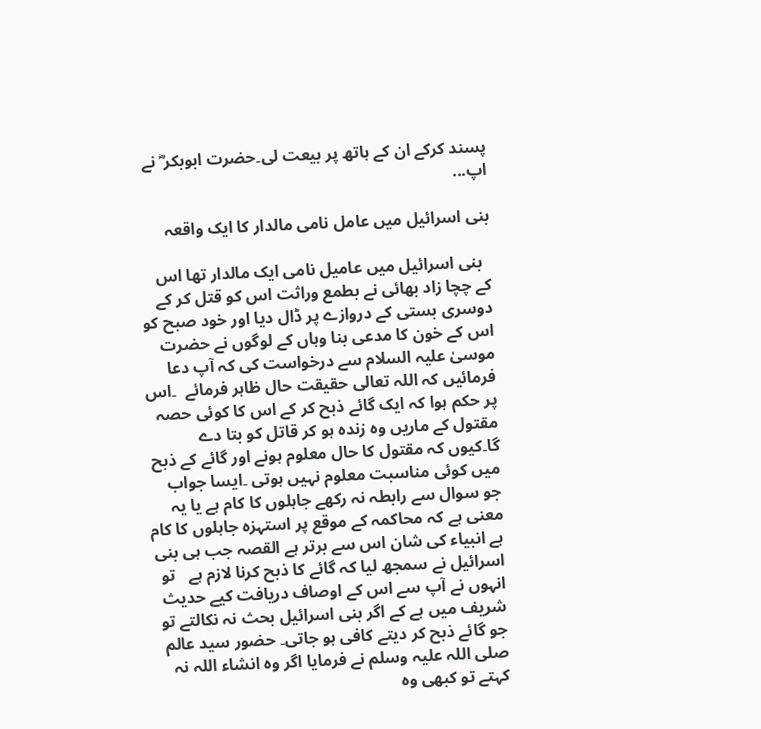پسند کرکے ان کے ہاتھ پر بیعت لی۔حضرت ابوبکر ؓ نے اپ...

بنی اسرائیل میں عامل نامی مالدار کا ایک واقعہ

  بنی اسرائیل میں عامیل نامی ایک مالدار تھا اس کے چچا زاد بھائی نے بطمع وراثت اس کو قتل کر کے دوسری بستی کے دروازے پر ڈال دیا اور خود صبح کو اس کے خون کا مدعی بنا وہاں کے لوگوں نے حضرت موسیٰ علیہ السلام سے درخواست کی کہ آپ دعا فرمائیں کہ اللہ تعالی حقیقت حال ظاہر فرمائے  ۔اس پر حکم ہوا کہ ایک گائے ذبح کر کے اس کا کوئی حصہ مقتول کے ماریں وہ زندہ ہو کر قاتل کو بتا دے گا۔کیوں کہ مقتول کا حال معلوم ہونے اور گائے کے ذبح میں کوئی مناسبت معلوم نہیں ہوتی ۔ایسا جواب جو سوال سے رابطہ نہ رکھے جاہلوں کا کام ہے یا یہ معنی ہے کہ محاکمہ کے موقع پر استہزہ جاہلوں کا کام ہے انبیاء کی شان اس سے برتر ہے القصہ جب ہی بنی اسرائیل نے سمجھ لیا کہ گائے کا ذبح کرنا لازم ہے   تو انہوں نے آپ سے اس کے اوصاف دریافت کیے حدیث شریف میں ہے کے اگر بنی اسرائیل بحث نہ نکالتے تو جو گائے ذبح کر دیتے کافی ہو جاتی۔ حضور سید عالم صلی اللہ علیہ وسلم نے فرمایا اگر وہ انشاء اللہ نہ کہتے تو کبھی وہ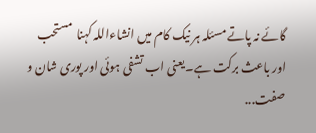گائے نہ پاتے مسئلہ ہر نیک کام میں انشاءاللہ کہنا  مستحب اور باعث برکت ہے۔یعنی اب تشفی ہوئی اور پوری شان و صفت...